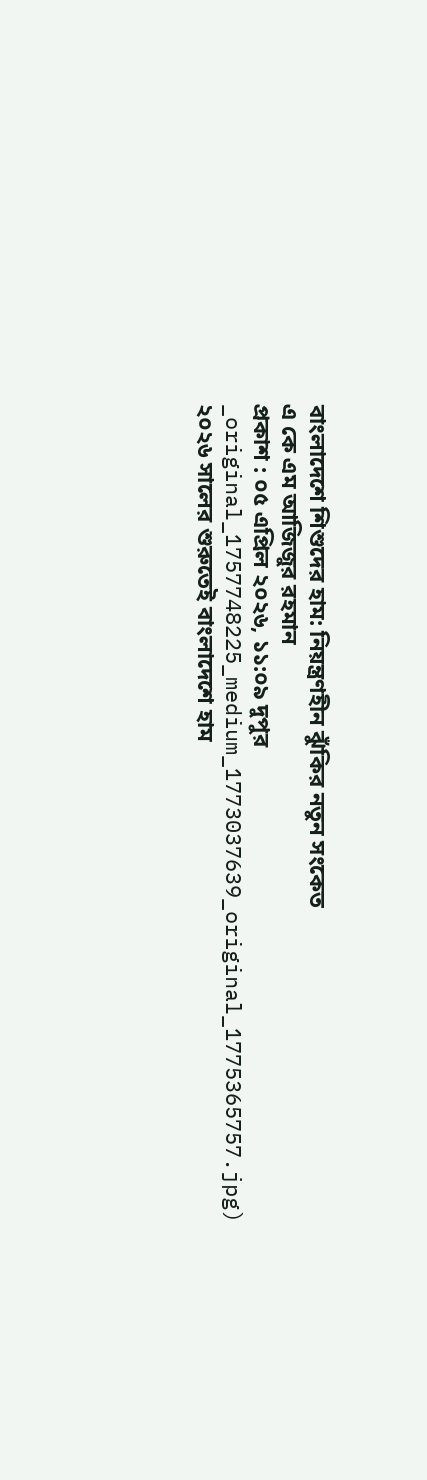বাংলাদেশে শিশুদের হাম: নিয়ন্ত্রণহীন ঝুঁকির নতুন সংকেত
এ কে এম আজিজুর রহমান
প্রকাশ : ০৫ এপ্রিল ২০২৬, ১১:০৯ দুপুর
_original_1757748225_medium_1773037639_original_1775365757.jpg)
২০২৬ সালের শুরুতেই বাংলাদেশে হাম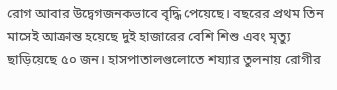রোগ আবার উদ্বেগজনকভাবে বৃদ্ধি পেয়েছে। বছরের প্রথম তিন মাসেই আক্রান্ত হয়েছে দুই হাজারের বেশি শিশু এবং মৃত্যু ছাড়িয়েছে ৫০ জন। হাসপাতালগুলোতে শয্যার তুলনায় রোগীর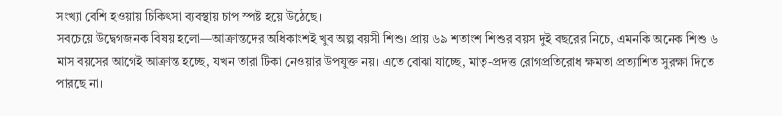সংখ্যা বেশি হওয়ায় চিকিৎসা ব্যবস্থায় চাপ স্পষ্ট হয়ে উঠেছে।
সবচেয়ে উদ্বেগজনক বিষয় হলো—আক্রান্তদের অধিকাংশই খুব অল্প বয়সী শিশু। প্রায় ৬৯ শতাংশ শিশুর বয়স দুই বছরের নিচে, এমনকি অনেক শিশু ৬ মাস বয়সের আগেই আক্রান্ত হচ্ছে, যখন তারা টিকা নেওয়ার উপযুক্ত নয়। এতে বোঝা যাচ্ছে, মাতৃ-প্রদত্ত রোগপ্রতিরোধ ক্ষমতা প্রত্যাশিত সুরক্ষা দিতে পারছে না।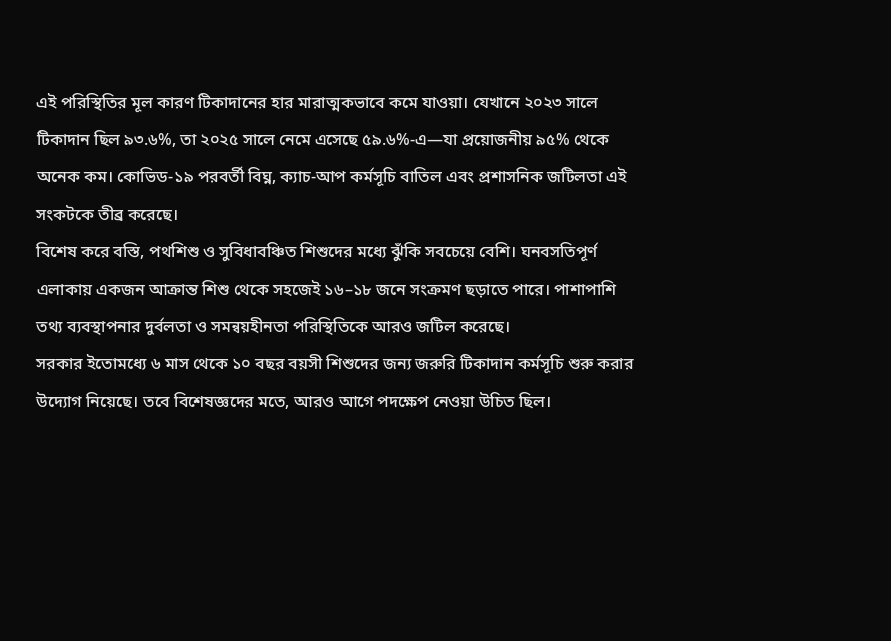এই পরিস্থিতির মূল কারণ টিকাদানের হার মারাত্মকভাবে কমে যাওয়া। যেখানে ২০২৩ সালে টিকাদান ছিল ৯৩.৬%, তা ২০২৫ সালে নেমে এসেছে ৫৯.৬%-এ—যা প্রয়োজনীয় ৯৫% থেকে অনেক কম। কোভিড-১৯ পরবর্তী বিঘ্ন, ক্যাচ-আপ কর্মসূচি বাতিল এবং প্রশাসনিক জটিলতা এই সংকটকে তীব্র করেছে।
বিশেষ করে বস্তি, পথশিশু ও সুবিধাবঞ্চিত শিশুদের মধ্যে ঝুঁকি সবচেয়ে বেশি। ঘনবসতিপূর্ণ এলাকায় একজন আক্রান্ত শিশু থেকে সহজেই ১৬–১৮ জনে সংক্রমণ ছড়াতে পারে। পাশাপাশি তথ্য ব্যবস্থাপনার দুর্বলতা ও সমন্বয়হীনতা পরিস্থিতিকে আরও জটিল করেছে।
সরকার ইতোমধ্যে ৬ মাস থেকে ১০ বছর বয়সী শিশুদের জন্য জরুরি টিকাদান কর্মসূচি শুরু করার উদ্যোগ নিয়েছে। তবে বিশেষজ্ঞদের মতে, আরও আগে পদক্ষেপ নেওয়া উচিত ছিল।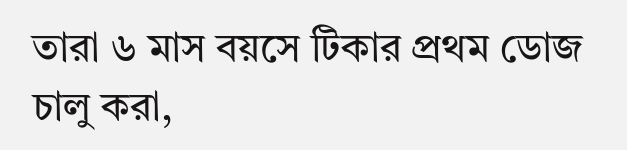তারা ৬ মাস বয়সে টিকার প্রথম ডোজ চালু করা,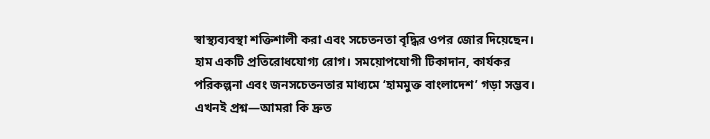স্বাস্থ্যব্যবস্থা শক্তিশালী করা এবং সচেতনতা বৃদ্ধির ওপর জোর দিয়েছেন।
হাম একটি প্রতিরোধযোগ্য রোগ। সময়োপযোগী টিকাদান, কার্যকর পরিকল্পনা এবং জনসচেতনতার মাধ্যমে ‘হামমুক্ত বাংলাদেশ’ গড়া সম্ভব। এখনই প্রশ্ন—আমরা কি দ্রুত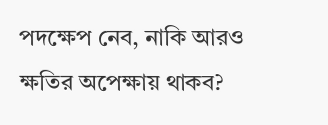পদক্ষেপ নেব, নাকি আরও ক্ষতির অপেক্ষায় থাকব?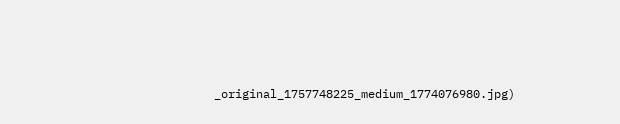_original_1757748225_medium_1774076980.jpg)